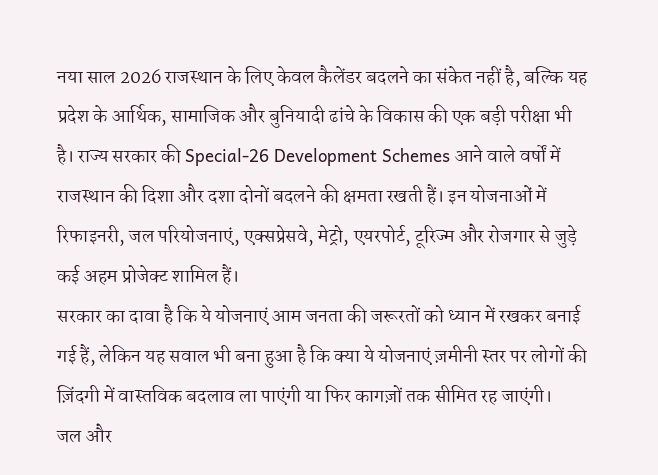नया साल 2026 राजस्थान के लिए केवल कैलेंडर बदलने का संकेत नहीं है, बल्कि यह प्रदेश के आर्थिक, सामाजिक और बुनियादी ढांचे के विकास की एक बड़ी परीक्षा भी है। राज्य सरकार की Special-26 Development Schemes आने वाले वर्षों में राजस्थान की दिशा और दशा दोनों बदलने की क्षमता रखती हैं। इन योजनाओं में रिफाइनरी, जल परियोजनाएं, एक्सप्रेसवे, मेट्रो, एयरपोर्ट, टूरिज्म और रोजगार से जुड़े कई अहम प्रोजेक्ट शामिल हैं।
सरकार का दावा है कि ये योजनाएं आम जनता की जरूरतों को ध्यान में रखकर बनाई गई हैं, लेकिन यह सवाल भी बना हुआ है कि क्या ये योजनाएं ज़मीनी स्तर पर लोगों की ज़िंदगी में वास्तविक बदलाव ला पाएंगी या फिर कागज़ों तक सीमित रह जाएंगी।
जल और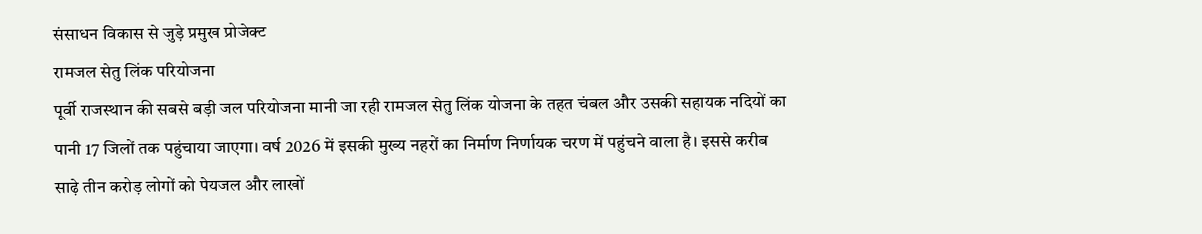संसाधन विकास से जुड़े प्रमुख प्रोजेक्ट
रामजल सेतु लिंक परियोजना
पूर्वी राजस्थान की सबसे बड़ी जल परियोजना मानी जा रही रामजल सेतु लिंक योजना के तहत चंबल और उसकी सहायक नदियों का पानी 17 जिलों तक पहुंचाया जाएगा। वर्ष 2026 में इसकी मुख्य नहरों का निर्माण निर्णायक चरण में पहुंचने वाला है। इससे करीब साढ़े तीन करोड़ लोगों को पेयजल और लाखों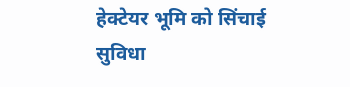हेक्टेयर भूमि को सिंचाई सुविधा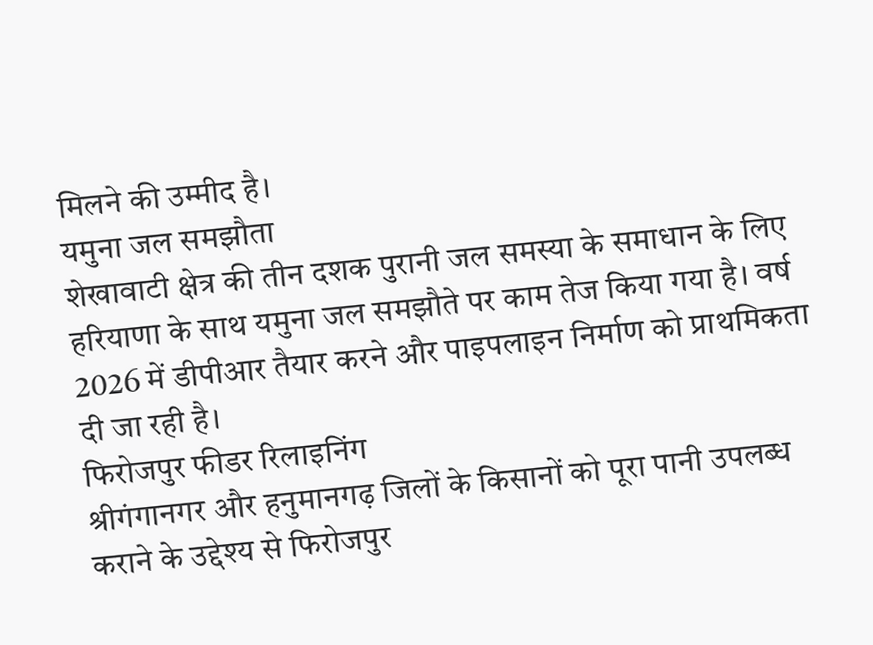मिलने की उम्मीद है।
यमुना जल समझौता
शेखावाटी क्षेत्र की तीन दशक पुरानी जल समस्या के समाधान के लिए हरियाणा के साथ यमुना जल समझौते पर काम तेज किया गया है। वर्ष 2026 में डीपीआर तैयार करने और पाइपलाइन निर्माण को प्राथमिकता दी जा रही है।
फिरोजपुर फीडर रिलाइनिंग
श्रीगंगानगर और हनुमानगढ़ जिलों के किसानों को पूरा पानी उपलब्ध कराने के उद्देश्य से फिरोजपुर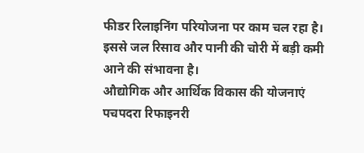फीडर रिलाइनिंग परियोजना पर काम चल रहा है। इससे जल रिसाव और पानी की चोरी में बड़ी कमी आने की संभावना है।
औद्योगिक और आर्थिक विकास की योजनाएं
पचपदरा रिफाइनरी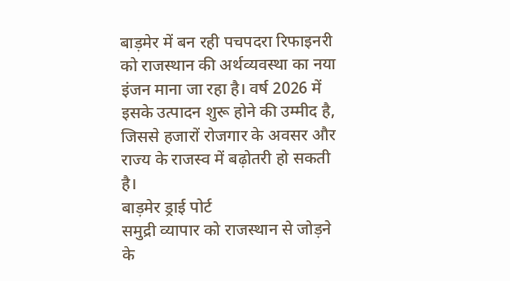बाड़मेर में बन रही पचपदरा रिफाइनरी को राजस्थान की अर्थव्यवस्था का नया इंजन माना जा रहा है। वर्ष 2026 में इसके उत्पादन शुरू होने की उम्मीद है, जिससे हजारों रोजगार के अवसर और राज्य के राजस्व में बढ़ोतरी हो सकती है।
बाड़मेर ड्राई पोर्ट
समुद्री व्यापार को राजस्थान से जोड़ने के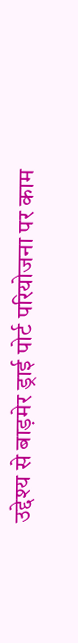उद्देश्य से बाड़मेर ड्राई पोर्ट परियोजना पर काम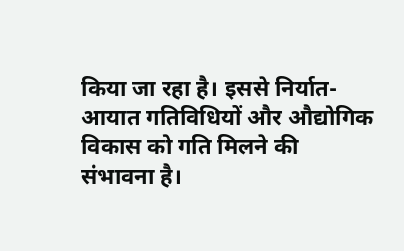किया जा रहा है। इससे निर्यात-आयात गतिविधियों और औद्योगिक विकास को गति मिलने की संभावना है।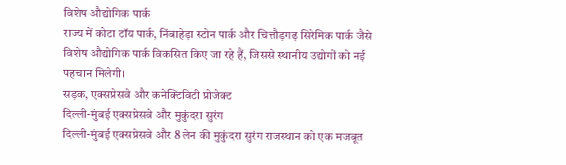विशेष औद्योगिक पार्क
राज्य में कोटा टॉय पार्क, निंबाहेड़ा स्टोन पार्क और चित्तौड़गढ़ सिरेमिक पार्क जैसे विशेष औद्योगिक पार्क विकसित किए जा रहे हैं, जिससे स्थानीय उद्योगों को नई पहचान मिलेगी।
सड़क, एक्सप्रेसवे और कनेक्टिविटी प्रोजेक्ट
दिल्ली-मुंबई एक्सप्रेसवे और मुकुंदरा सुरंग
दिल्ली-मुंबई एक्सप्रेसवे और 8 लेन की मुकुंदरा सुरंग राजस्थान को एक मजबूत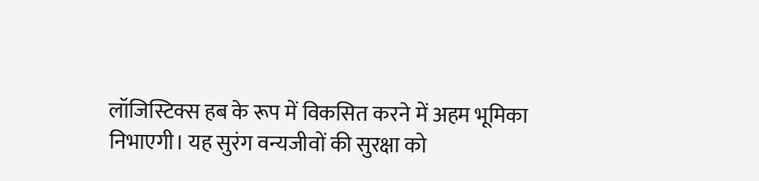लॉजिस्टिक्स हब के रूप में विकसित करने में अहम भूमिका निभाएगी। यह सुरंग वन्यजीवों की सुरक्षा को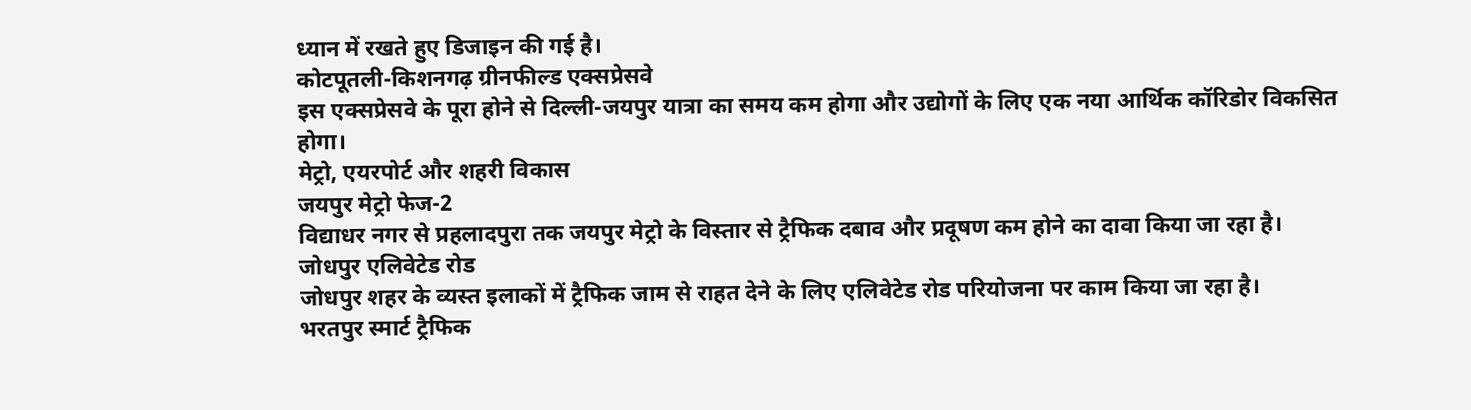ध्यान में रखते हुए डिजाइन की गई है।
कोटपूतली-किशनगढ़ ग्रीनफील्ड एक्सप्रेसवे
इस एक्सप्रेसवे के पूरा होने से दिल्ली-जयपुर यात्रा का समय कम होगा और उद्योगों के लिए एक नया आर्थिक कॉरिडोर विकसित होगा।
मेट्रो, एयरपोर्ट और शहरी विकास
जयपुर मेट्रो फेज-2
विद्याधर नगर से प्रहलादपुरा तक जयपुर मेट्रो के विस्तार से ट्रैफिक दबाव और प्रदूषण कम होने का दावा किया जा रहा है।
जोधपुर एलिवेटेड रोड
जोधपुर शहर के व्यस्त इलाकों में ट्रैफिक जाम से राहत देने के लिए एलिवेटेड रोड परियोजना पर काम किया जा रहा है।
भरतपुर स्मार्ट ट्रैफिक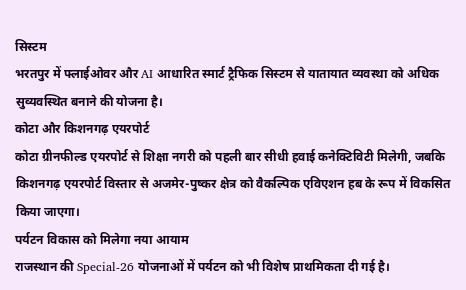सिस्टम
भरतपुर में फ्लाईओवर और AI आधारित स्मार्ट ट्रैफिक सिस्टम से यातायात व्यवस्था को अधिक सुव्यवस्थित बनाने की योजना है।
कोटा और किशनगढ़ एयरपोर्ट
कोटा ग्रीनफील्ड एयरपोर्ट से शिक्षा नगरी को पहली बार सीधी हवाई कनेक्टिविटी मिलेगी, जबकि किशनगढ़ एयरपोर्ट विस्तार से अजमेर-पुष्कर क्षेत्र को वैकल्पिक एविएशन हब के रूप में विकसित किया जाएगा।
पर्यटन विकास को मिलेगा नया आयाम
राजस्थान की Special-26 योजनाओं में पर्यटन को भी विशेष प्राथमिकता दी गई है।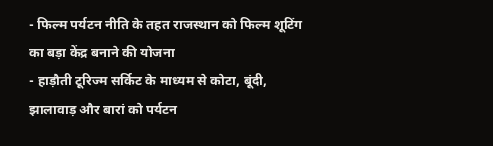- फिल्म पर्यटन नीति के तहत राजस्थान को फिल्म शूटिंग का बड़ा केंद्र बनाने की योजना
- हाड़ौती टूरिज्म सर्किट के माध्यम से कोटा, बूंदी, झालावाड़ और बारां को पर्यटन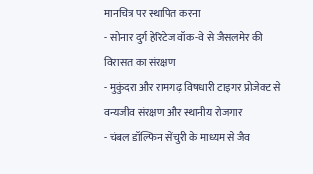मानचित्र पर स्थापित करना
- सोनार दुर्ग हेरिटेज वॉक-वे से जैसलमेर की विरासत का संरक्षण
- मुकुंदरा और रामगढ़ विषधारी टाइगर प्रोजेक्ट से वन्यजीव संरक्षण और स्थानीय रोजगार
- चंबल डॉल्फिन सेंचुरी के माध्यम से जैव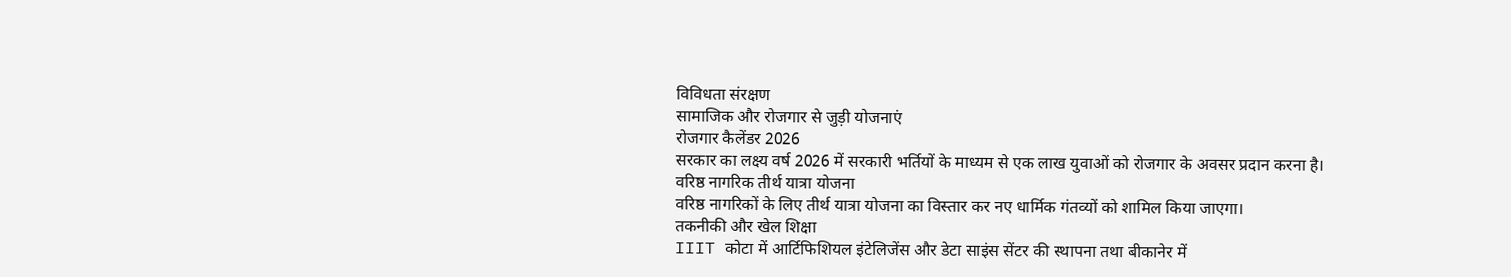विविधता संरक्षण
सामाजिक और रोजगार से जुड़ी योजनाएं
रोजगार कैलेंडर 2026
सरकार का लक्ष्य वर्ष 2026 में सरकारी भर्तियों के माध्यम से एक लाख युवाओं को रोजगार के अवसर प्रदान करना है।
वरिष्ठ नागरिक तीर्थ यात्रा योजना
वरिष्ठ नागरिकों के लिए तीर्थ यात्रा योजना का विस्तार कर नए धार्मिक गंतव्यों को शामिल किया जाएगा।
तकनीकी और खेल शिक्षा
IIIT कोटा में आर्टिफिशियल इंटेलिजेंस और डेटा साइंस सेंटर की स्थापना तथा बीकानेर में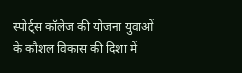स्पोर्ट्स कॉलेज की योजना युवाओं के कौशल विकास की दिशा में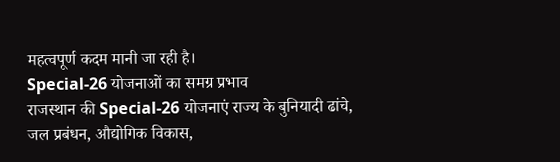महत्वपूर्ण कदम मानी जा रही है।
Special-26 योजनाओं का समग्र प्रभाव
राजस्थान की Special-26 योजनाएं राज्य के बुनियादी ढांचे, जल प्रबंधन, औद्योगिक विकास,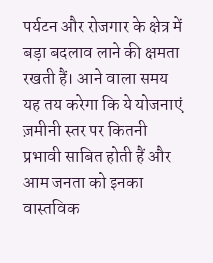पर्यटन और रोजगार के क्षेत्र में बड़ा बदलाव लाने की क्षमता रखती हैं। आने वाला समय यह तय करेगा कि ये योजनाएं ज़मीनी स्तर पर कितनी प्रभावी साबित होती हैं और आम जनता को इनका वास्तविक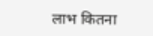लाभ कितना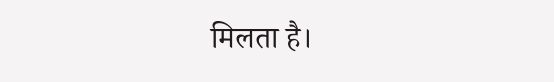मिलता है।